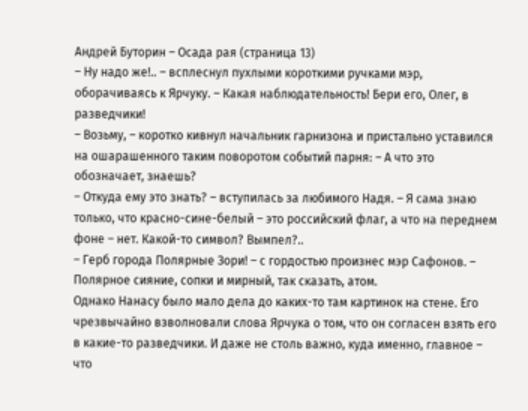Андрей Буторин – Осада рая (страница 13)
– Ну надо же!.. – всплеснул пухлыми короткими ручками мэр, оборачиваясь к Ярчуку. – Какая наблюдательность! Бери его, Олег, в разведчики!
– Возьму, – коротко кивнул начальник гарнизона и пристально уставился на ошарашенного таким поворотом событий парня: – А что это обозначает, знаешь?
– Откуда ему это знать? – вступилась за любимого Надя. – Я сама знаю только, что красно-сине-белый – это российский флаг, а что на переднем фоне – нет. Какой-то символ? Вымпел?..
– Герб города Полярные Зори! – с гордостью произнес мэр Сафонов. – Полярное сияние, сопки и мирный, так сказать, атом.
Однако Нанасу было мало дела до каких-то там картинок на стене. Его чрезвычайно взволновали слова Ярчука о том, что он согласен взять его в какие-то разведчики. И даже не столь важно, куда именно, главное – что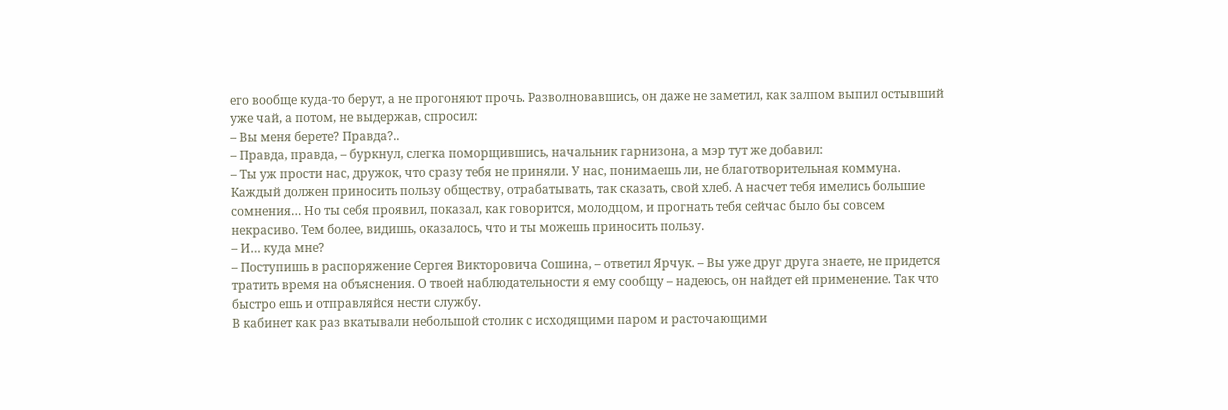его вообще куда-то берут, а не прогоняют прочь. Разволновавшись, он даже не заметил, как залпом выпил остывший уже чай, а потом, не выдержав, спросил:
– Вы меня берете? Правда?..
– Правда, правда, – буркнул, слегка поморщившись, начальник гарнизона, а мэр тут же добавил:
– Ты уж прости нас, дружок, что сразу тебя не приняли. У нас, понимаешь ли, не благотворительная коммуна. Каждый должен приносить пользу обществу, отрабатывать, так сказать, свой хлеб. А насчет тебя имелись большие сомнения… Но ты себя проявил, показал, как говорится, молодцом, и прогнать тебя сейчас было бы совсем некрасиво. Тем более, видишь, оказалось, что и ты можешь приносить пользу.
– И… куда мне?
– Поступишь в распоряжение Сергея Викторовича Сошина, – ответил Ярчук. – Вы уже друг друга знаете, не придется тратить время на объяснения. О твоей наблюдательности я ему сообщу – надеюсь, он найдет ей применение. Так что быстро ешь и отправляйся нести службу.
В кабинет как раз вкатывали небольшой столик с исходящими паром и расточающими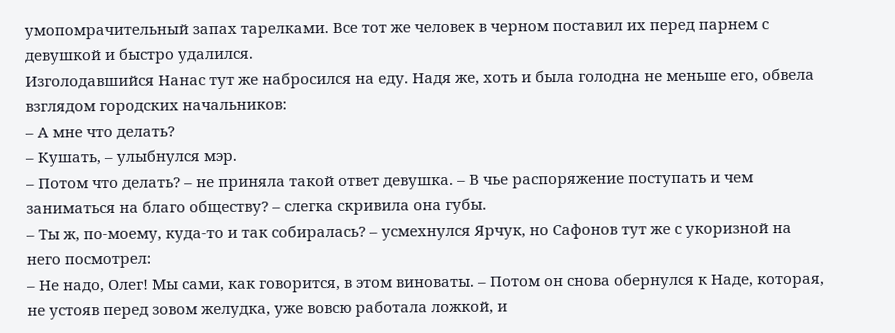умопомрачительный запах тарелками. Все тот же человек в черном поставил их перед парнем с девушкой и быстро удалился.
Изголодавшийся Нанас тут же набросился на еду. Надя же, хоть и была голодна не меньше его, обвела взглядом городских начальников:
– А мне что делать?
– Кушать, – улыбнулся мэр.
– Потом что делать? – не приняла такой ответ девушка. – В чье распоряжение поступать и чем заниматься на благо обществу? – слегка скривила она губы.
– Ты ж, по-моему, куда-то и так собиралась? – усмехнулся Ярчук, но Сафонов тут же с укоризной на него посмотрел:
– Не надо, Олег! Мы сами, как говорится, в этом виноваты. – Потом он снова обернулся к Наде, которая, не устояв перед зовом желудка, уже вовсю работала ложкой, и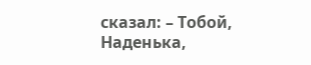сказал: – Тобой, Наденька,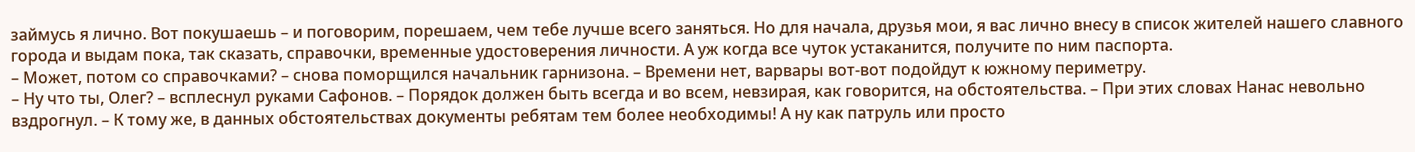займусь я лично. Вот покушаешь – и поговорим, порешаем, чем тебе лучше всего заняться. Но для начала, друзья мои, я вас лично внесу в список жителей нашего славного города и выдам пока, так сказать, справочки, временные удостоверения личности. А уж когда все чуток устаканится, получите по ним паспорта.
– Может, потом со справочками? – снова поморщился начальник гарнизона. – Времени нет, варвары вот-вот подойдут к южному периметру.
– Ну что ты, Олег? – всплеснул руками Сафонов. – Порядок должен быть всегда и во всем, невзирая, как говорится, на обстоятельства. – При этих словах Нанас невольно вздрогнул. – К тому же, в данных обстоятельствах документы ребятам тем более необходимы! А ну как патруль или просто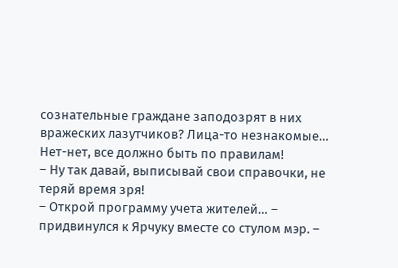сознательные граждане заподозрят в них вражеских лазутчиков? Лица-то незнакомые… Нет-нет, все должно быть по правилам!
– Ну так давай, выписывай свои справочки, не теряй время зря!
– Открой программу учета жителей… – придвинулся к Ярчуку вместе со стулом мэр. –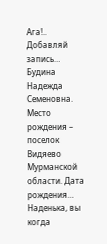Ага!.. Добавляй запись… Будина Надежда Семеновна. Место рождения – поселок Видяево Мурманской области. Дата рождения… Наденька, вы когда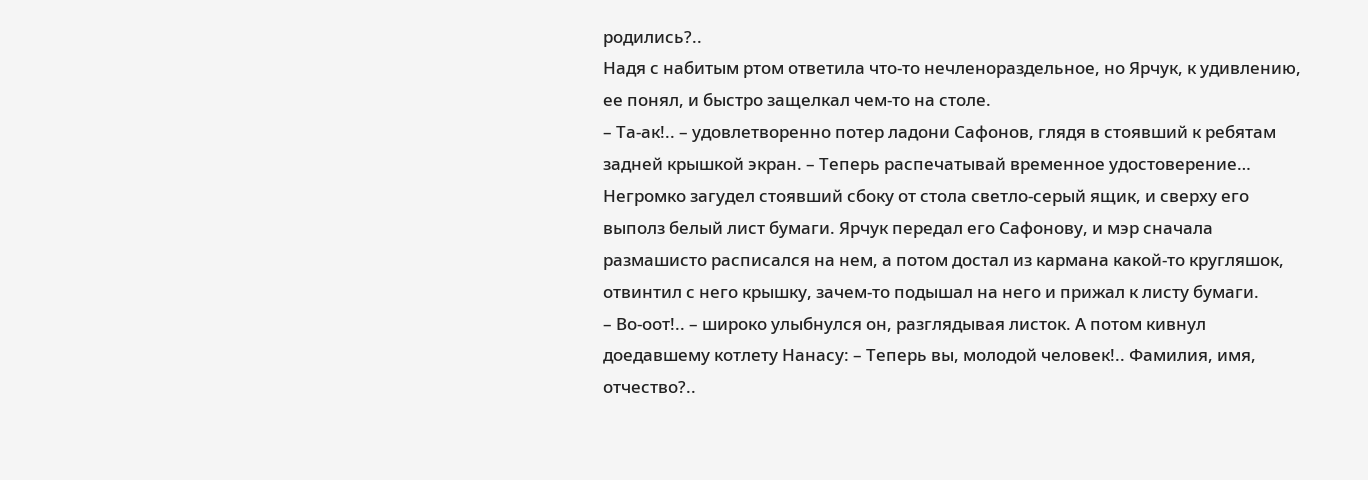родились?..
Надя с набитым ртом ответила что-то нечленораздельное, но Ярчук, к удивлению, ее понял, и быстро защелкал чем-то на столе.
– Та-ак!.. – удовлетворенно потер ладони Сафонов, глядя в стоявший к ребятам задней крышкой экран. – Теперь распечатывай временное удостоверение…
Негромко загудел стоявший сбоку от стола светло-серый ящик, и сверху его выполз белый лист бумаги. Ярчук передал его Сафонову, и мэр сначала размашисто расписался на нем, а потом достал из кармана какой-то кругляшок, отвинтил с него крышку, зачем-то подышал на него и прижал к листу бумаги.
– Во-оот!.. – широко улыбнулся он, разглядывая листок. А потом кивнул доедавшему котлету Нанасу: – Теперь вы, молодой человек!.. Фамилия, имя, отчество?..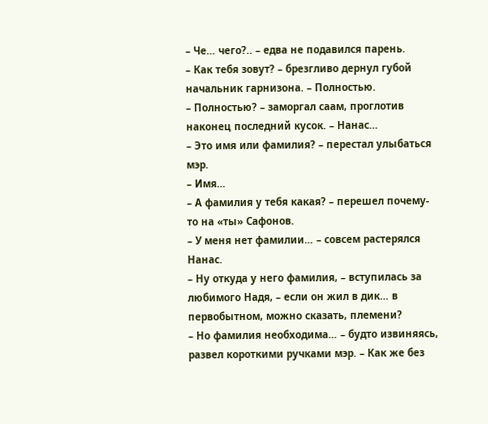– Че… чего?.. – едва не подавился парень.
– Как тебя зовут? – брезгливо дернул губой начальник гарнизона. – Полностью.
– Полностью? – заморгал саам, проглотив наконец последний кусок. – Нанас…
– Это имя или фамилия? – перестал улыбаться мэр.
– Имя…
– А фамилия у тебя какая? – перешел почему-то на «ты» Сафонов.
– У меня нет фамилии… – совсем растерялся Нанас.
– Ну откуда у него фамилия, – вступилась за любимого Надя, – если он жил в дик… в первобытном, можно сказать, племени?
– Но фамилия необходима… – будто извиняясь, развел короткими ручками мэр. – Как же без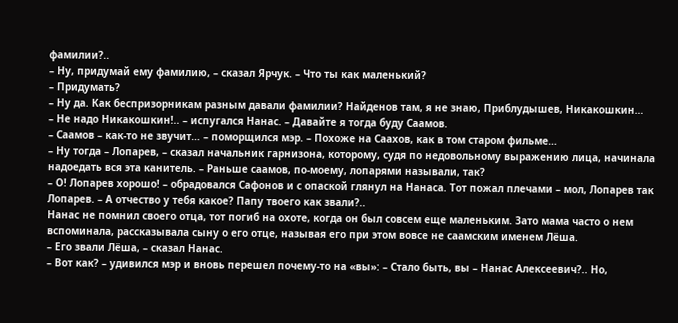фамилии?..
– Ну, придумай ему фамилию, – сказал Ярчук. – Что ты как маленький?
– Придумать?
– Ну да. Как беспризорникам разным давали фамилии? Найденов там, я не знаю, Приблудышев, Никакошкин…
– Не надо Никакошкин!.. – испугался Нанас. – Давайте я тогда буду Саамов.
– Саамов – как-то не звучит… – поморщился мэр. – Похоже на Саахов, как в том старом фильме…
– Ну тогда – Лопарев, – сказал начальник гарнизона, которому, судя по недовольному выражению лица, начинала надоедать вся эта канитель. – Раньше саамов, по-моему, лопарями называли, так?
– О! Лопарев хорошо! – обрадовался Сафонов и с опаской глянул на Нанаса. Тот пожал плечами – мол, Лопарев так Лопарев. – А отчество у тебя какое? Папу твоего как звали?..
Нанас не помнил своего отца, тот погиб на охоте, когда он был совсем еще маленьким. Зато мама часто о нем вспоминала, рассказывала сыну о его отце, называя его при этом вовсе не саамским именем Лёша.
– Его звали Лёша, – сказал Нанас.
– Вот как? – удивился мэр и вновь перешел почему-то на «вы»: – Стало быть, вы – Нанас Алексеевич?.. Но,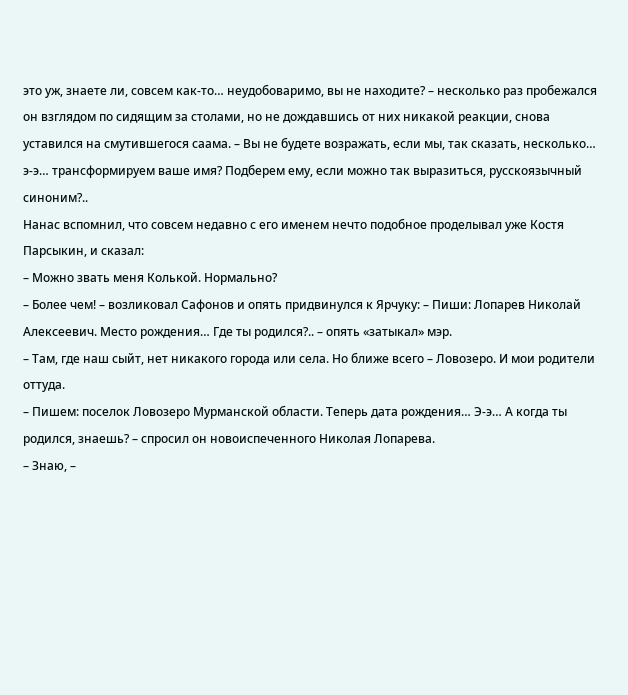это уж, знаете ли, совсем как-то… неудобоваримо, вы не находите? – несколько раз пробежался он взглядом по сидящим за столами, но не дождавшись от них никакой реакции, снова уставился на смутившегося саама. – Вы не будете возражать, если мы, так сказать, несколько… э-э… трансформируем ваше имя? Подберем ему, если можно так выразиться, русскоязычный синоним?..
Нанас вспомнил, что совсем недавно с его именем нечто подобное проделывал уже Костя Парсыкин, и сказал:
– Можно звать меня Колькой. Нормально?
– Более чем! – возликовал Сафонов и опять придвинулся к Ярчуку: – Пиши: Лопарев Николай Алексеевич. Место рождения… Где ты родился?.. – опять «затыкал» мэр.
– Там, где наш сыйт, нет никакого города или села. Но ближе всего – Ловозеро. И мои родители оттуда.
– Пишем: поселок Ловозеро Мурманской области. Теперь дата рождения… Э-э… А когда ты родился, знаешь? – спросил он новоиспеченного Николая Лопарева.
– Знаю, –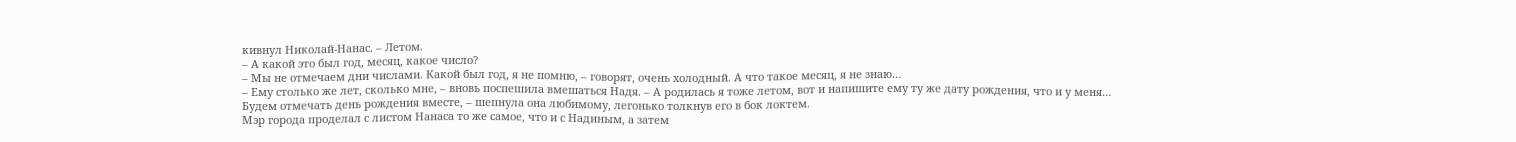кивнул Николай-Нанас. – Летом.
– А какой это был год, месяц, какое число?
– Мы не отмечаем дни числами. Какой был год, я не помню, – говорят, очень холодный. А что такое месяц, я не знаю…
– Ему столько же лет, сколько мне, – вновь поспешила вмешаться Надя. – А родилась я тоже летом, вот и напишите ему ту же дату рождения, что и у меня… Будем отмечать день рождения вместе, – шепнула она любимому, легонько толкнув его в бок локтем.
Мэр города проделал с листом Нанаса то же самое, что и с Надиным, а затем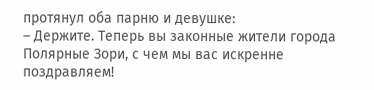протянул оба парню и девушке:
– Держите. Теперь вы законные жители города Полярные Зори, с чем мы вас искренне поздравляем!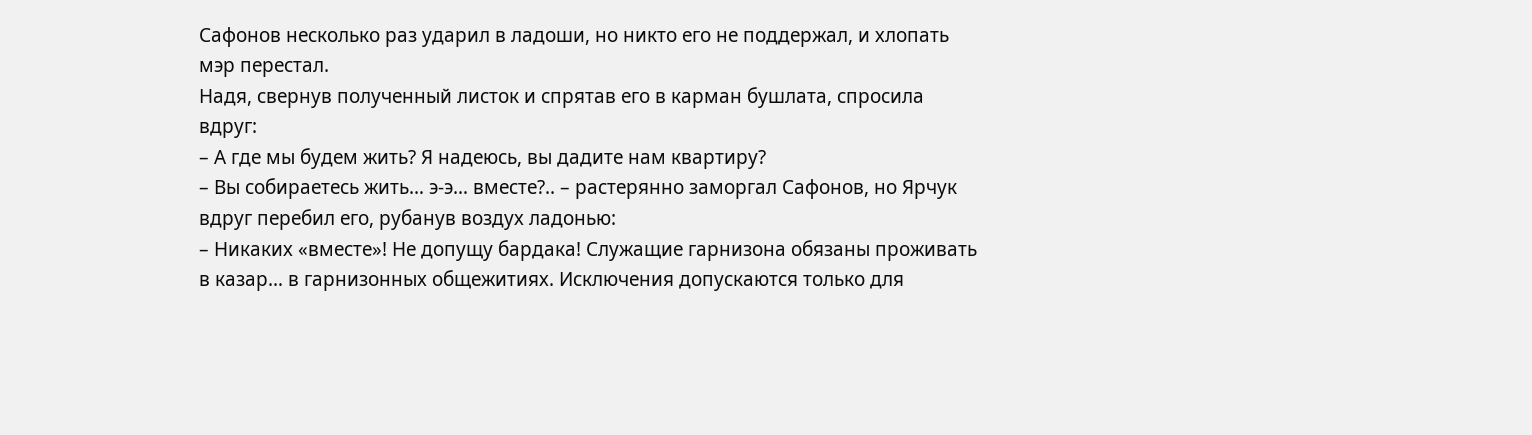Сафонов несколько раз ударил в ладоши, но никто его не поддержал, и хлопать мэр перестал.
Надя, свернув полученный листок и спрятав его в карман бушлата, спросила вдруг:
– А где мы будем жить? Я надеюсь, вы дадите нам квартиру?
– Вы собираетесь жить… э-э… вместе?.. – растерянно заморгал Сафонов, но Ярчук вдруг перебил его, рубанув воздух ладонью:
– Никаких «вместе»! Не допущу бардака! Служащие гарнизона обязаны проживать в казар… в гарнизонных общежитиях. Исключения допускаются только для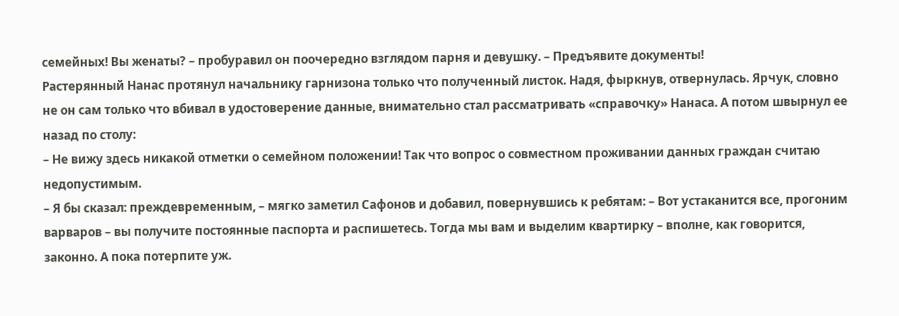семейных! Вы женаты? – пробуравил он поочередно взглядом парня и девушку. – Предъявите документы!
Растерянный Нанас протянул начальнику гарнизона только что полученный листок. Надя, фыркнув, отвернулась. Ярчук, словно не он сам только что вбивал в удостоверение данные, внимательно стал рассматривать «справочку» Нанаса. А потом швырнул ее назад по столу:
– Не вижу здесь никакой отметки о семейном положении! Так что вопрос о совместном проживании данных граждан считаю недопустимым.
– Я бы сказал: преждевременным, – мягко заметил Сафонов и добавил, повернувшись к ребятам: – Вот устаканится все, прогоним варваров – вы получите постоянные паспорта и распишетесь. Тогда мы вам и выделим квартирку – вполне, как говорится, законно. А пока потерпите уж.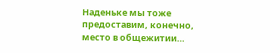Наденьке мы тоже предоставим, конечно, место в общежитии…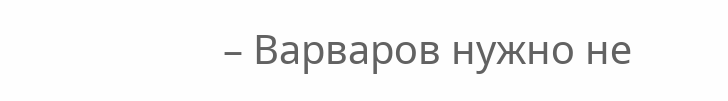– Варваров нужно не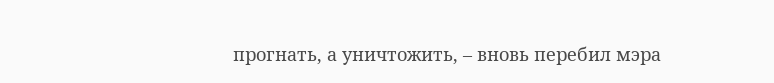прогнать, а уничтожить, – вновь перебил мэра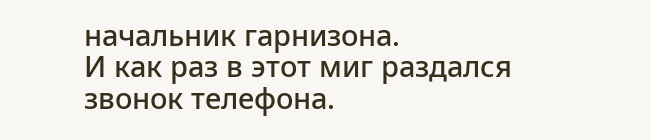начальник гарнизона.
И как раз в этот миг раздался звонок телефона.